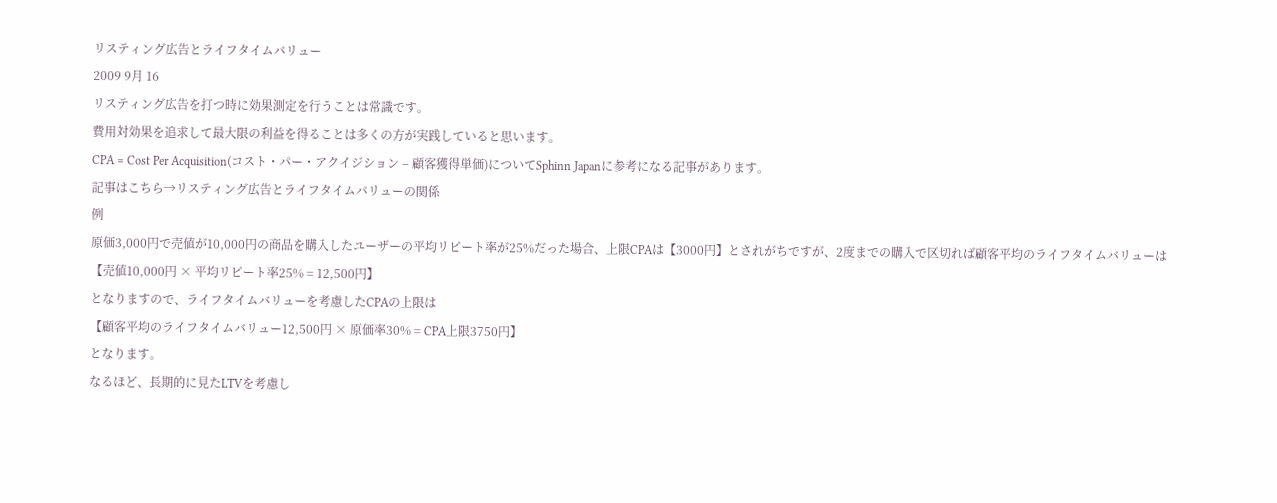リスティング広告とライフタイムバリュー
2009 9月 16
リスティング広告を打つ時に効果測定を行うことは常識です。
費用対効果を追求して最大限の利益を得ることは多くの方が実践していると思います。
CPA = Cost Per Acquisition(コスト・パー・アクイジション – 顧客獲得単価)についてSphinn Japanに参考になる記事があります。
記事はこちら→リスティング広告とライフタイムバリューの関係
例
原価3,000円で売値が10,000円の商品を購入したユーザーの平均リピート率が25%だった場合、上限CPAは【3000円】とされがちですが、2度までの購入で区切れば顧客平均のライフタイムバリューは
【売値10,000円 × 平均リピート率25% = 12,500円】
となりますので、ライフタイムバリューを考慮したCPAの上限は
【顧客平均のライフタイムバリュー12,500円 × 原価率30% = CPA上限3750円】
となります。
なるほど、長期的に見たLTVを考慮し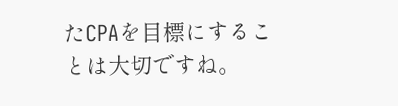たCPAを目標にすることは大切ですね。